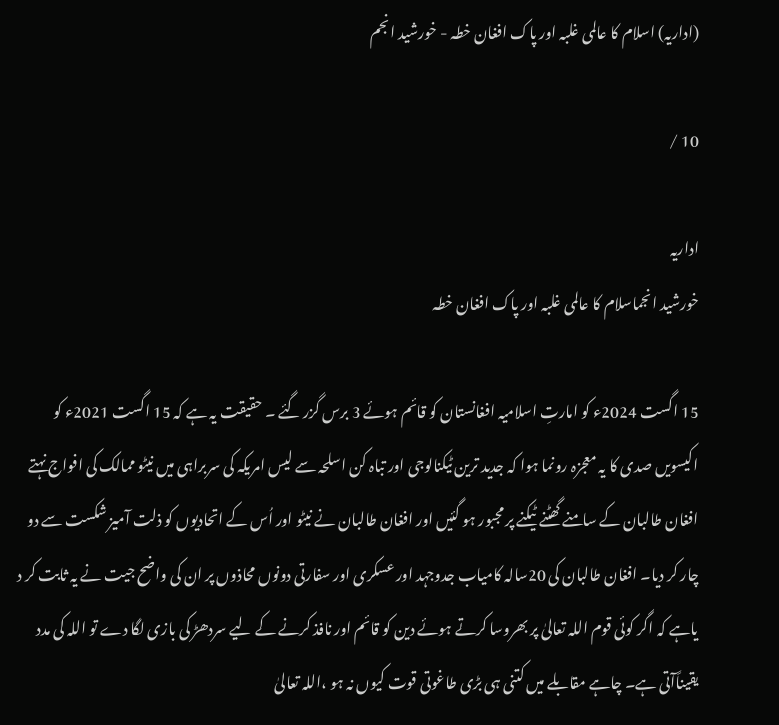(اداریہ) اسلام کا عالمی غلبہ اور پاک افغان خطہ - خورشید انجم

10 /

اداریہ
خورشید انجماسلام کا عالمی غلبہ اور پاک افغان خطہ

15 اگست 2024ء کو امارتِ اسلامیہ افغانستان کو قائم ہوئے 3 برس گزر گئے ۔ حقیقت یہ ہے کہ 15 اگست 2021ء کو اکیسویں صدی کا یہ معجزہ رونما ہوا کہ جدید ترین ٹیکنالوجی اور تباہ کن اسلحہ سے لیس امریکہ کی سربراہی میں نیٹو ممالک کی افواج نہتے افغان طالبان کے سامنے گھٹنے ٹیکنے پر مجبور ہو گئیں اور افغان طالبان نے نیٹو اور اُس کے اتحادیوں کو ذلت آمیز شکست سے دو چار کر دیا۔ افغان طالبان کی 20سالہ کامیاب جدوجہد اور عسکری اور سفارتی دونوں محاذوں پر ان کی واضح جیت نے یہ ثابت کر د یاہے کہ اگر کوئی قوم اللہ تعالیٰ پر بھروسا کرتے ہوئے دین کو قائم اور نافذ کرنے کے لیے سردھڑ کی بازی لگا دے تو اللہ کی مدد یقیناًآتی ہے۔ چاہے مقابلے میں کتنی ہی بڑی طاغوتی قوت کیوں نہ ہو ،اللہ تعالیٰ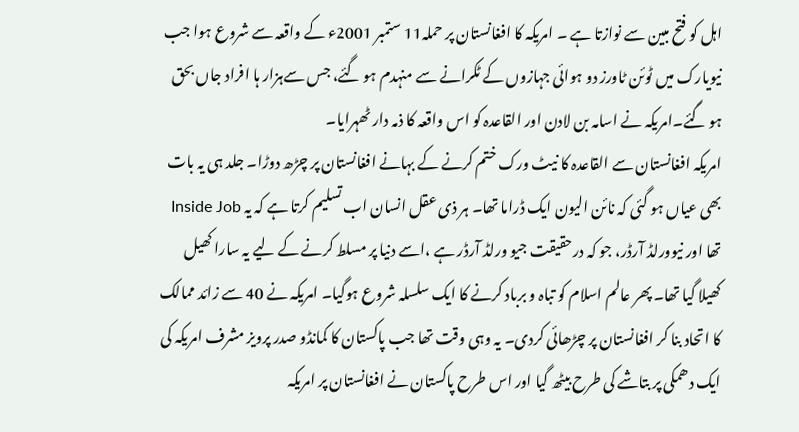اہل کو فتح مبین سے نوازتا ہے ۔ امریکہ کا افغانستان پر حملہ11 ستمبر 2001ء کے واقعہ سے شروع ہوا جب نیویارک میں ٹوئن ٹاورز دو ہوائی جہازوں کے ٹکرانے سے منہدم ہو گئے، جس سےہزار ہا افراد جاں بحق ہو گئے۔امریکہ نے اسامہ بن لادن اور القاعدہ کو اس واقعہ کا ذمہ دار ٹھہرایا۔
امریکہ افغانستان سے القاعدہ کا نیٹ ورک ختم کرنے کے بہانے افغانستان پر چڑھ دوڑا۔ جلد ہی یہ بات بھی عیاں ہو گئی کہ نائن الیون ایک ڈراما تھا۔ ہر ذی عقل انسان اب تسلیم کرتا ہے کہ یہ Inside Job تھا اور نیوورلڈ آرڈر، جو کہ درحقیقت جیو ورلڈ آرڈر ہے ،اسے دنیا پر مسلط کرنے کے لیے یہ سارا کھیل کھیلا گیا تھا۔ پھر عالم اسلام کو تباہ و برباد کرنے کا ایک سلسلہ شروع ہوگیا۔ امریکہ نے 40 سے زائد ممالک کا اتحاد بنا کر افغانستان پر چڑھائی کردی۔ یہ وہی وقت تھا جب پاکستان کا کمانڈو صدر پرویز مشرف امریکہ کی ایک دھمکی پر بتاشے کی طرح بیٹھ گیا اور اس طرح پاکستان نے افغانستان پر امریکہ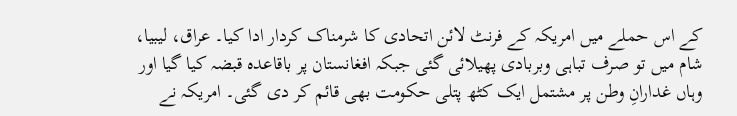کے اس حملے میں امریکہ کے فرنٹ لائن اتحادی کا شرمناک کردار ادا کیا۔ عراق، لیبیا، شام میں تو صرف تباہی وبربادی پھیلائی گئی جبکہ افغانستان پر باقاعدہ قبضہ کیا گیا اور وہاں غدارانِ وطن پر مشتمل ایک کٹھ پتلی حکومت بھی قائم کر دی گئی۔ امریکہ نے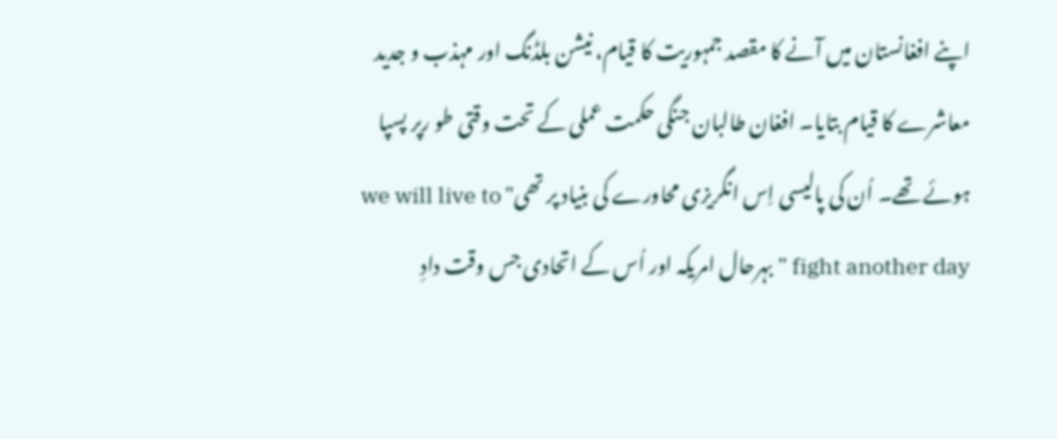اپنے افغانستان میں آنے کا مقصد جمہوریت کا قیام، نیشن بلڈنگ اور مہذب و جدید معاشرے کا قیام بتایا۔ افغان طالبان جنگی حکمت عملی کے تحت وقتی طو رپر پسپا ہوئے تھے۔ اُن کی پالیسی اِس انگریزی محاورے کی بنیاد پر تھی" we will live to fight another day "بہرحال امریکہ اور اُس کے اتحادی جس وقت دادِ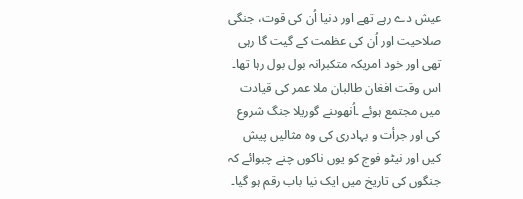عیش دے رہے تھے اور دنیا اُن کی قوت، جنگی صلاحیت اور اُن کی عظمت کے گیت گا رہی تھی اور خود امریکہ متکبرانہ بول بول رہا تھا۔ اس وقت افغان طالبان ملا عمر کی قیادت میں مجتمع ہوئے ۔اُنھوںنے گوریلا جنگ شروع کی اور جرأت و بہادری کی وہ مثالیں پیش کیں اور نیٹو فوج کو یوں ناکوں چنے چبوائے کہ جنگوں کی تاریخ میں ایک نیا باب رقم ہو گیا۔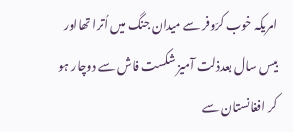امریکہ خوب کرّوفر سے میدان جنگ میں اُترا تھااور بیس سال بعدذلت آمیز شکست فاش سے دوچار ہو کر افغانستان سے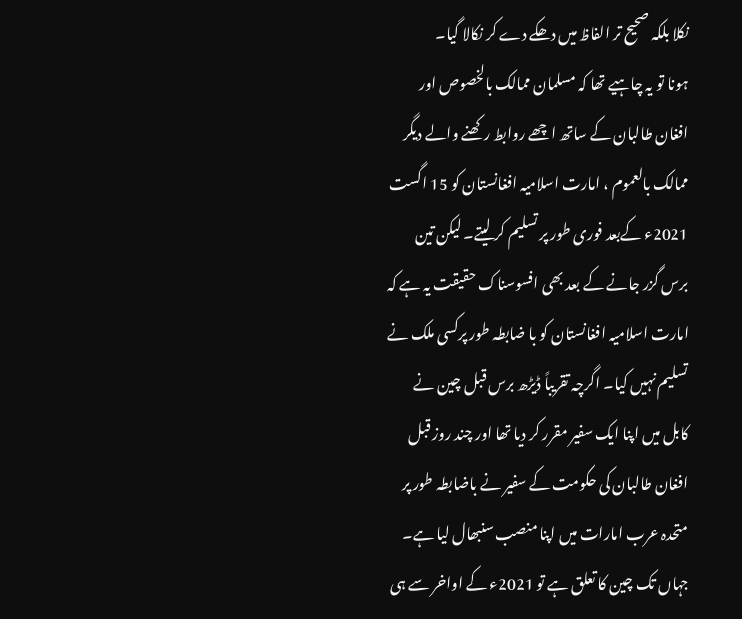نکلا بلکہ صحیح تر الفاظ میں دھکے دے کر نکالا گیا۔
ہونا تو یہ چاہیے تھا کہ مسلمان ممالک بالخصوص اور افغان طالبان کے ساتھ اچھے روابط رکھنے والے دیگر ممالک بالعموم ، امارت اسلامیہ افغانستان کو 15 اگست 2021ء کےبعد فوری طور پر تسلیم کر لیتے۔ لیکن تین برس گزر جانے کے بعد بھی افسوسناک حقیقت یہ ہے کہ امارت اسلامیہ افغانستان کو با ضابطہ طور پرکسی ملک نے تسلیم نہیں کیا۔ اگرچہ تقریباً ڈیڑھ برس قبل چین نے کابل میں اپنا ایک سفیر مقرر کر دیا تھا اور چند روز قبل افغان طالبان کی حکومت کے سفیر نے باضابطہ طور پر متحدہ عرب امارات میں اپنا منصب سنبھال لیا ہے۔ جہاں تک چین کا تعلق ہے تو 2021ء کے اواخر سے ہی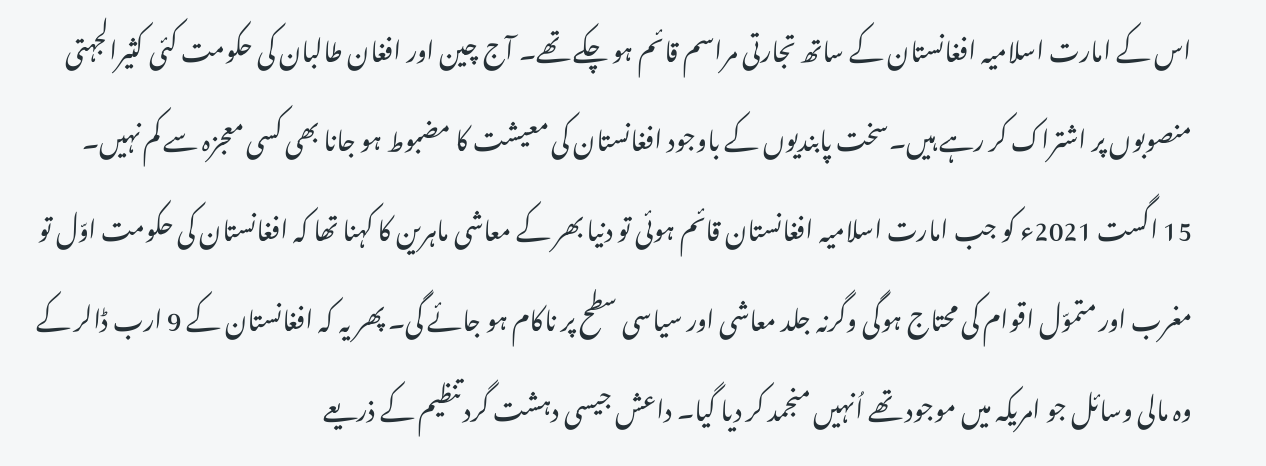اس کے امارت اسلامیہ افغانستان کے ساتھ تجارتی مراسم قائم ہو چکے تھے۔ آج چین اور افغان طالبان کی حکومت کئی کثیرالجہتی منصوبوں پر اشتراک کر رہے ہیں۔سخت پابندیوں کے باوجود افغانستان کی معیشت کا مضبوط ہو جانا بھی کسی معجزہ سے کم نہیں۔
15 اگست 2021ء کو جب امارت اسلامیہ افغانستان قائم ہوئی تو دنیا بھر کے معاشی ماہرین کا کہنا تھا کہ افغانستان کی حکومت اوّل تو مغرب اور متموّل اقوام کی محتاج ہوگی وگرنہ جلد معاشی اور سیاسی سطح پر ناکام ہو جائے گی۔ پھر یہ کہ افغانستان کے 9 ارب ڈالر کے وہ مالی وسائل جو امریکہ میں موجود تھے اُنہیں منجمد کر دیا گیا۔ داعش جیسی دہشت گرد تنظیم کے ذریعے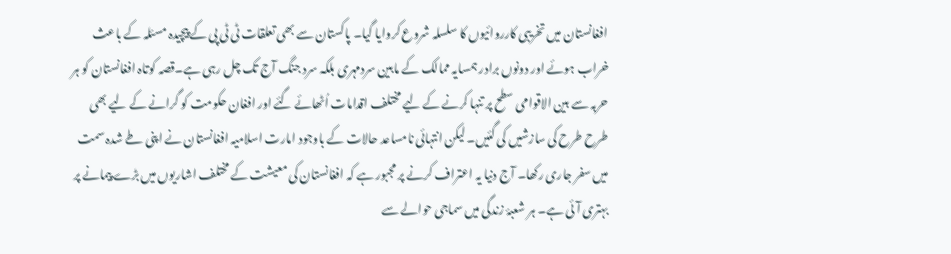افغانستان میں تخریبی کارروائیوں کا سلسلہ شروع کروایا گیا۔ پاکستان سے بھی تعلقات ٹی ٹی پی کے پیچیدہ مسئلہ کے باعث خراب ہوئے اور دونوں برادر ہمسایہ ممالک کے مابین سردمہری بلکہ سرد جنگ آج تک چل رہی ہے۔قصہ کوتاہ افغانستان کو ہر حربہ سے بین الاقوامی سطح پر تنہا کرنے کے لیے مختلف اقدامات اُٹھائے گئے اور افغان حکومت کو گرانے کے لیے بھی طرح طرح کی سازشیں کی گئیں۔ لیکن انتہائی نامساعد حالات کے باوجود امارت اسلامیہ افغانستان نے اپنی طے شدہ سمت میں سفر جاری رکھا۔ آج دنیا یہ اعتراف کرنے پر مجبور ہے کہ افغانستان کی معیشت کے مختلف اشاریوں میں بڑے پیمانے پر بہتری آئی ہے۔ ہر شعبۂ زندگی میں سماجی حوالے سے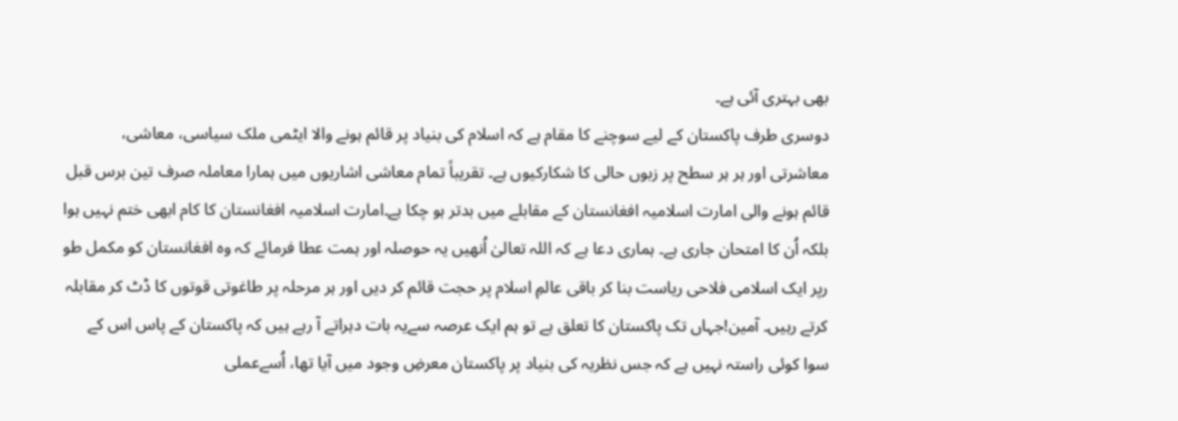بھی بہتری آئی ہے۔
دوسری طرف پاکستان کے لیے سوچنے کا مقام ہے کہ اسلام کی بنیاد پر قائم ہونے والا ایٹمی ملک سیاسی، معاشی، معاشرتی اور ہر ہر سطح پر زبوں حالی کا شکارکیوں ہے۔ تقریباً تمام معاشی اشاریوں میں ہمارا معاملہ صرف تین برس قبل قائم ہونے والی امارت اسلامیہ افغانستان کے مقابلے میں بدتر ہو چکا ہے۔امارت اسلامیہ افغانستان کا کام ابھی ختم نہیں ہوا بلکہ اُن کا امتحان جاری ہے۔ ہماری دعا ہے کہ اللہ تعالیٰ اُنھیں یہ حوصلہ اور ہمت عطا فرمائے کہ وہ افغانستان کو مکمل طو رپر ایک اسلامی فلاحی ریاست بنا کر باقی عالمِ اسلام پر حجت قائم کر دیں اور ہر مرحلہ پر طاغوتی قوتوں کا ڈٹ کر مقابلہ کرتے رہیں۔ آمین!جہاں تک پاکستان کا تعلق ہے تو ہم ایک عرصہ سےیہ بات دہراتے آ رہے ہیں کہ پاکستان کے پاس اس کے سوا کوئی راستہ نہیں ہے کہ جس نظریہ کی بنیاد پر پاکستان معرضِ وجود میں آیا تھا، اُسےعملی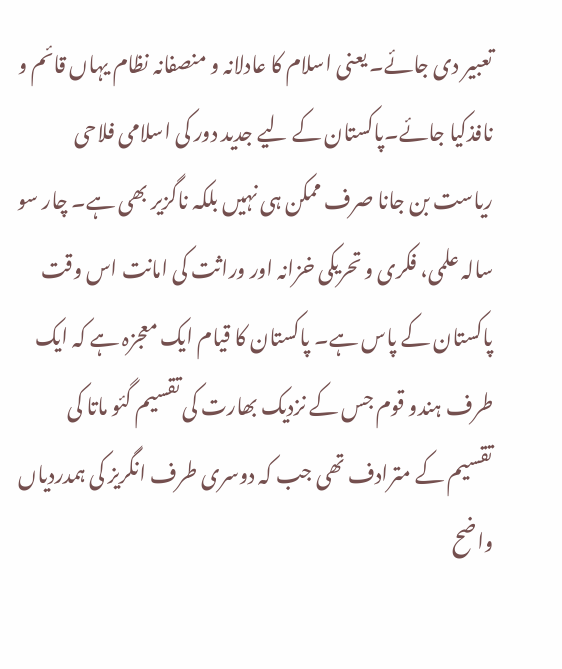تعبیر دی جائے۔ یعنی اسلام کا عادلانہ و منصفانہ نظام یہاں قائم و نافذکیا جائے۔پاکستان کے لیے جدید دور کی اسلامی فلاحی ریاست بن جانا صرف ممکن ہی نہیں بلکہ ناگزیر بھی ہے۔ چار سو سالہ علمی، فکری و تحریکی خزانہ اور وراثت کی امانت اس وقت پاکستان کے پاس ہے۔ پاکستان کا قیام ایک معجزہ ہے کہ ایک طرف ہندو قوم جس کے نزدیک بھارت کی تقسیم گئو ماتا کی تقسیم کے مترادف تھی جب کہ دوسری طرف انگریز کی ہمدردیاں واضح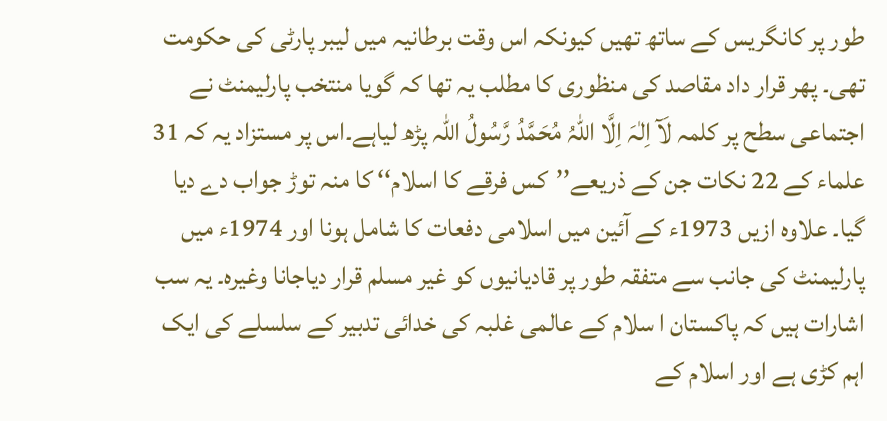طور پر کانگریس کے ساتھ تھیں کیونکہ اس وقت برطانیہ میں لیبر پارٹی کی حکومت تھی۔ پھر قرار داد مقاصد کی منظوری کا مطلب یہ تھا کہ گویا منتخب پارلیمنٹ نے اجتماعی سطح پر کلمہ لَآ اِلٰہَ اِلَّا اللہُ مُحَمَّدُ رَّسُولُ اللہ پڑھ لیاہے۔اس پر مستزاد یہ کہ 31 علماء کے 22 نکات جن کے ذریعے’’کس فرقے کا اسلام‘‘ کا منہ توڑ جواب دے دیا گیا۔ علاوہ ازیں 1973ء کے آئین میں اسلامی دفعات کا شامل ہونا اور 1974ء میں پارلیمنٹ کی جانب سے متفقہ طور پر قادیانیوں کو غیر مسلم قرار دیاجانا وغیرہ۔ یہ سب اشارات ہیں کہ پاکستان ا سلام کے عالمی غلبہ کی خدائی تدبیر کے سلسلے کی ایک اہم کڑی ہے اور اسلام کے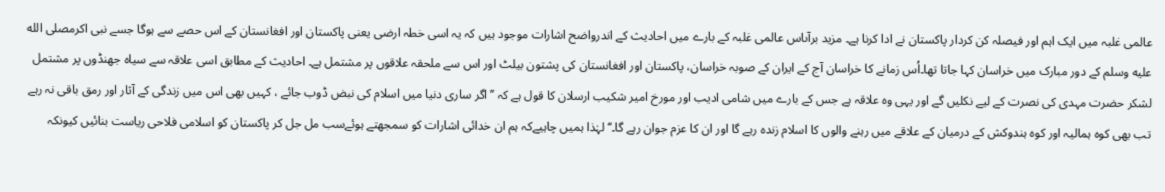عالمی غلبہ میں ایک اہم اور فیصلہ کن کردار پاکستان نے ادا کرنا ہے۔ مزید برآںاس عالمی غلبہ کے بارے میں احادیث کے اندرواضح اشارات موجود ہیں کہ یہ اسی خطہ ارضی یعنی پاکستان اور افغانستان کے اس حصے سے ہوگا جسے نبی اکرمصلى الله عليه وسلم کے دور مبارک میں خراسان کہا جاتا تھا۔اُس زمانے کا خراسان آج کے ایران کے صوبہ خراسان، پاکستان اور افغانستان کی پشتون بیلٹ اور اس سے ملحقہ علاقوں پر مشتمل ہے۔ احادیث کے مطابق اسی علاقہ سے سیاہ جھنڈوں پر مشتمل لشکر حضرت مہدی کی نصرت کے لیے نکلیں گے اور یہی وہ علاقہ ہے جس کے بارے میں شامی ادیب اور مورخ امیر شکیب ارسلان کا قول ہے کہ ’’ اگر ساری دنیا میں اسلام کی نبض ڈوب جائے ، کہیں بھی اس میں زندگی کے آثار اور رمق باقی نہ رہے تب بھی کوہ ہمالیہ اور کوہ ہندوکش کے درمیان کے علاقے میں رہنے والوں کا اسلام زندہ رہے گا اور ان کا عزم جوان رہے گا۔‘‘ لہٰذا ہمیں چاہیےکہ ہم ان خدائی اشارات کو سمجھتے ہوئےسب مل جل کر پاکستان کو اسلامی فلاحی ریاست بنائیں کیونکہ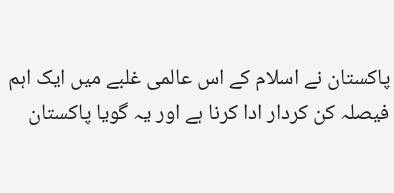پاکستان نے اسلام کے اس عالمی غلبے میں ایک اہم فیصلہ کن کردار ادا کرنا ہے اور یہ گویا پاکستان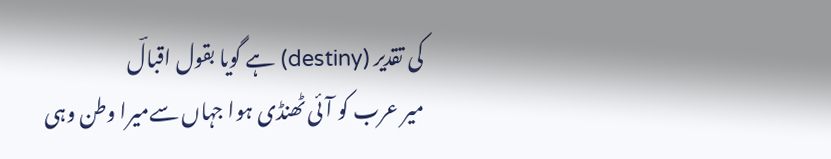کی تقدیر (destiny) ہے گویا بقول اقبالؔ
میر عرب کو آئی ٹھنڈی ہوا جہاں سےمیرا وطن وہی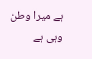ہے میرا وطن وہی ہے